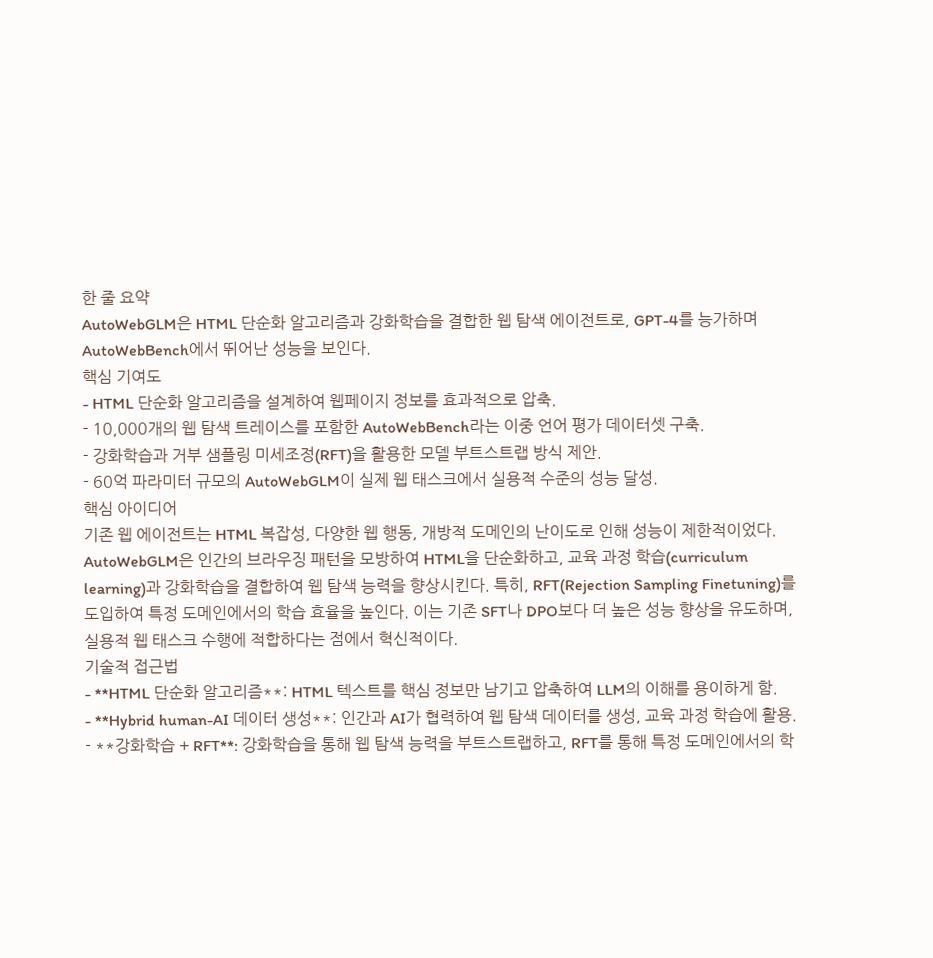한 줄 요약
AutoWebGLM은 HTML 단순화 알고리즘과 강화학습을 결합한 웹 탐색 에이전트로, GPT-4를 능가하며 AutoWebBench에서 뛰어난 성능을 보인다.
핵심 기여도
- HTML 단순화 알고리즘을 설계하여 웹페이지 정보를 효과적으로 압축.
- 10,000개의 웹 탐색 트레이스를 포함한 AutoWebBench라는 이중 언어 평가 데이터셋 구축.
- 강화학습과 거부 샘플링 미세조정(RFT)을 활용한 모델 부트스트랩 방식 제안.
- 60억 파라미터 규모의 AutoWebGLM이 실제 웹 태스크에서 실용적 수준의 성능 달성.
핵심 아이디어
기존 웹 에이전트는 HTML 복잡성, 다양한 웹 행동, 개방적 도메인의 난이도로 인해 성능이 제한적이었다. AutoWebGLM은 인간의 브라우징 패턴을 모방하여 HTML을 단순화하고, 교육 과정 학습(curriculum learning)과 강화학습을 결합하여 웹 탐색 능력을 향상시킨다. 특히, RFT(Rejection Sampling Finetuning)를 도입하여 특정 도메인에서의 학습 효율을 높인다. 이는 기존 SFT나 DPO보다 더 높은 성능 향상을 유도하며, 실용적 웹 태스크 수행에 적합하다는 점에서 혁신적이다.
기술적 접근법
- **HTML 단순화 알고리즘**: HTML 텍스트를 핵심 정보만 남기고 압축하여 LLM의 이해를 용이하게 함.
- **Hybrid human-AI 데이터 생성**: 인간과 AI가 협력하여 웹 탐색 데이터를 생성, 교육 과정 학습에 활용.
- **강화학습 + RFT**: 강화학습을 통해 웹 탐색 능력을 부트스트랩하고, RFT를 통해 특정 도메인에서의 학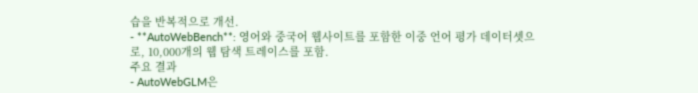습을 반복적으로 개선.
- **AutoWebBench**: 영어와 중국어 웹사이트를 포함한 이중 언어 평가 데이터셋으로, 10,000개의 웹 탐색 트레이스를 포함.
주요 결과
- AutoWebGLM은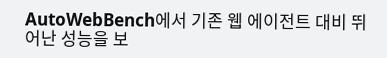AutoWebBench에서 기존 웹 에이전트 대비 뛰어난 성능을 보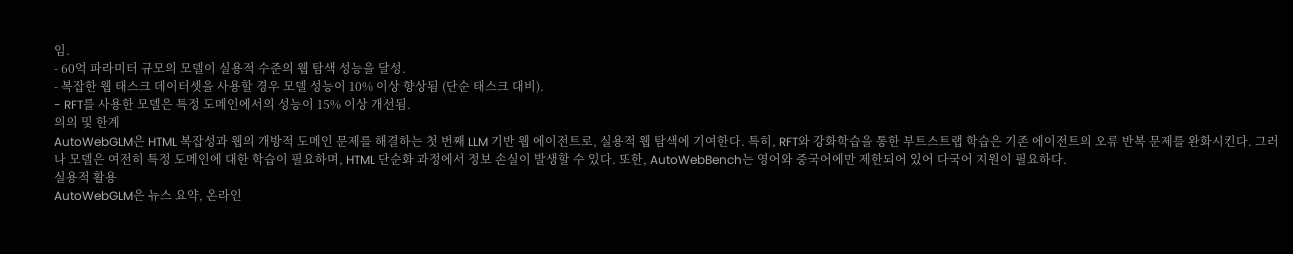임.
- 60억 파라미터 규모의 모델이 실용적 수준의 웹 탐색 성능을 달성.
- 복잡한 웹 태스크 데이터셋을 사용할 경우 모델 성능이 10% 이상 향상됨 (단순 태스크 대비).
- RFT를 사용한 모델은 특정 도메인에서의 성능이 15% 이상 개선됨.
의의 및 한계
AutoWebGLM은 HTML 복잡성과 웹의 개방적 도메인 문제를 해결하는 첫 번째 LLM 기반 웹 에이전트로, 실용적 웹 탐색에 기여한다. 특히, RFT와 강화학습을 통한 부트스트랩 학습은 기존 에이전트의 오류 반복 문제를 완화시킨다. 그러나 모델은 여전히 특정 도메인에 대한 학습이 필요하며, HTML 단순화 과정에서 정보 손실이 발생할 수 있다. 또한, AutoWebBench는 영어와 중국어에만 제한되어 있어 다국어 지원이 필요하다.
실용적 활용
AutoWebGLM은 뉴스 요약, 온라인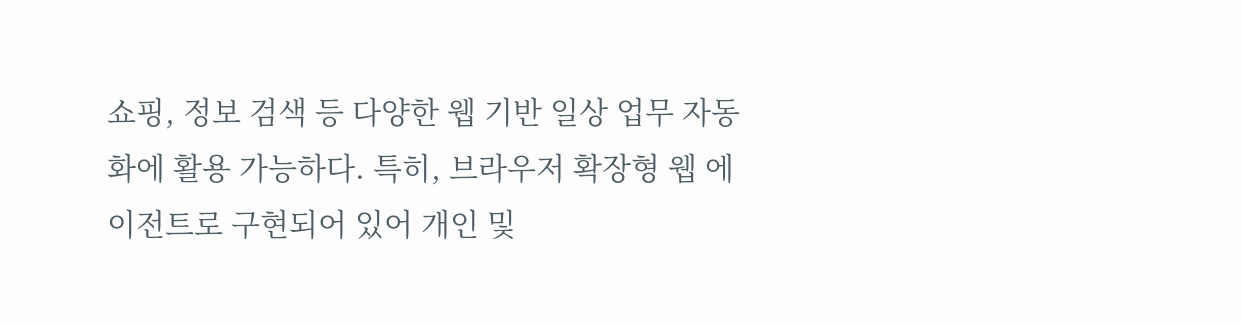쇼핑, 정보 검색 등 다양한 웹 기반 일상 업무 자동화에 활용 가능하다. 특히, 브라우저 확장형 웹 에이전트로 구현되어 있어 개인 및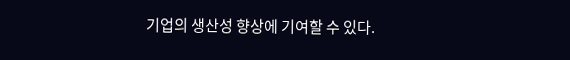기업의 생산성 향상에 기여할 수 있다.